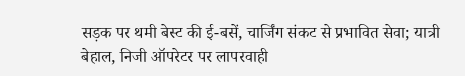सड़क पर थमी बेस्ट की ई-बसें, चार्जिंग संकट से प्रभावित सेवा; यात्री बेहाल, निजी ऑपरेटर पर लापरवाही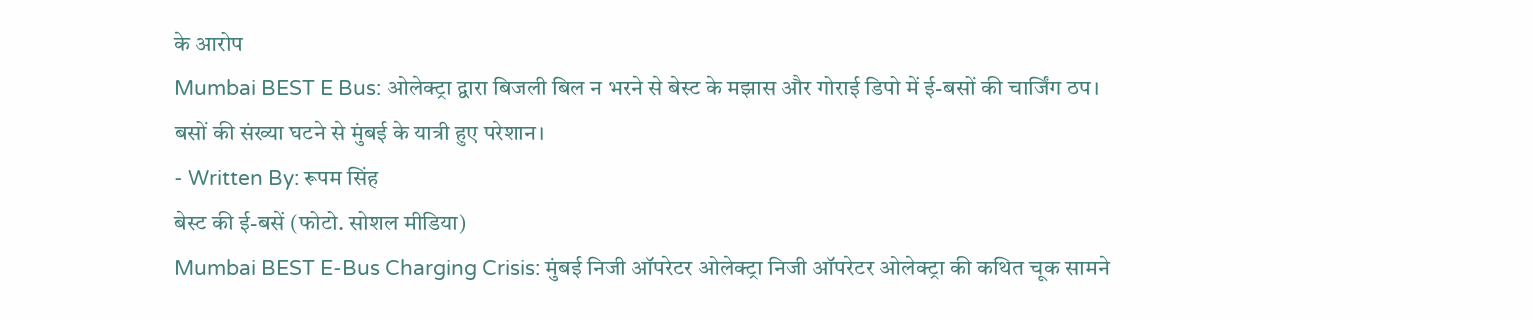के आरोप
Mumbai BEST E Bus: ओलेक्ट्रा द्वारा बिजली बिल न भरने से बेस्ट के मझास और गोराई डिपो में ई-बसों की चार्जिंग ठप। बसों की संख्या घटने से मुंबई के यात्री हुए परेशान।
- Written By: रूपम सिंह
बेस्ट की ई-बसें (फोटो. सोशल मीडिया)
Mumbai BEST E-Bus Charging Crisis: मुंबई निजी ऑपरेटर ओलेक्ट्रा निजी ऑपरेटर ओलेक्ट्रा की कथित चूक सामने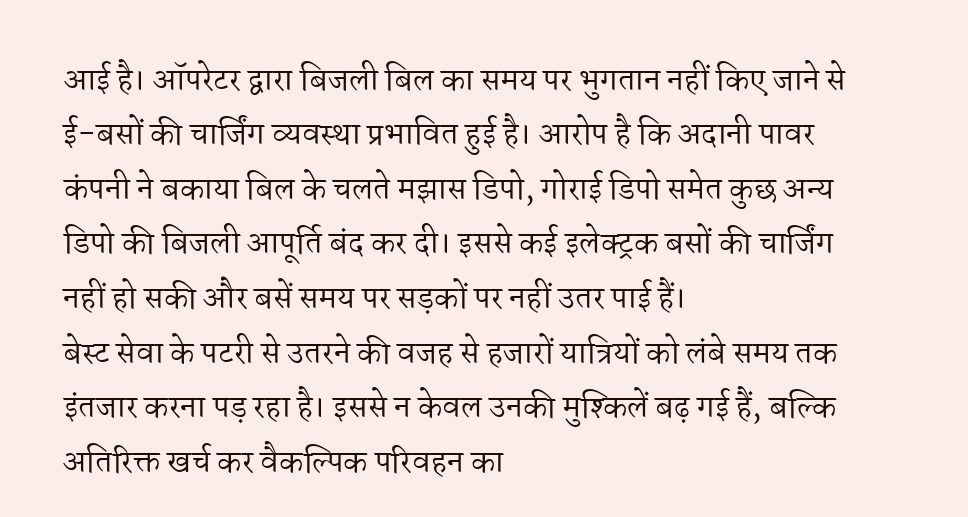आई है। ऑपरेटर द्वारा बिजली बिल का समय पर भुगतान नहीं किए जाने से ई-बसों की चार्जिंग व्यवस्था प्रभावित हुई है। आरोप है कि अदानी पावर कंपनी ने बकाया बिल के चलते मझास डिपो, गोराई डिपो समेत कुछ अन्य डिपो की बिजली आपूर्ति बंद कर दी। इससे कई इलेक्ट्रक बसों की चार्जिंग नहीं हो सकी और बसें समय पर सड़कों पर नहीं उतर पाई हैं।
बेस्ट सेवा के पटरी से उतरने की वजह से हजारों यात्रियों को लंबे समय तक इंतजार करना पड़ रहा है। इससे न केवल उनकी मुश्किलें बढ़ गई हैं, बल्कि अतिरिक्त खर्च कर वैकल्पिक परिवहन का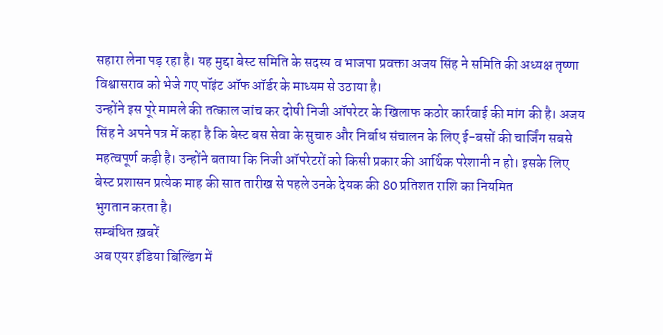सहारा लेना पड़ रहा है। यह मुद्दा बेस्ट समिति के सदस्य व भाजपा प्रवक्ता अजय सिंह ने समिति की अध्यक्ष तृष्णा विश्वासराव को भेजे गए पॉइंट ऑफ ऑर्डर के माध्यम से उठाया है।
उन्होंने इस पूरे मामले की तत्काल जांच कर दोषी निजी ऑपरेटर के खिलाफ कठोर कार्रवाई की मांग की है। अजय सिंह ने अपने पत्र में कहा है कि बेस्ट बस सेवा के सुचारु और निर्बाध संचालन के लिए ई-बसों की चार्जिंग सबसे महत्वपूर्ण कड़ी है। उन्होंने बताया कि निजी ऑपरेटरों को किसी प्रकार की आर्थिक परेशानी न हो। इसके लिए बेस्ट प्रशासन प्रत्येक माह की सात तारीख से पहले उनके देयक की 80 प्रतिशत राशि का नियमित
भुगतान करता है।
सम्बंधित ख़बरें
अब एयर इंडिया बिल्डिंग में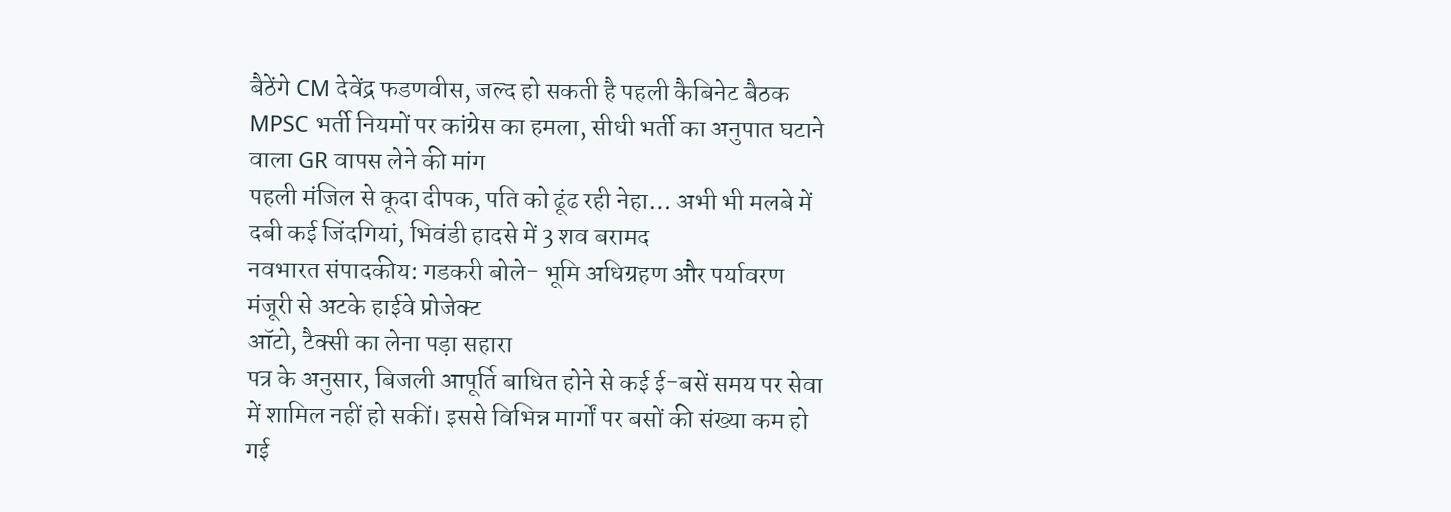बैठेंगे CM देवेंद्र फडणवीस, जल्द हो सकती है पहली कैबिनेट बैठक
MPSC भर्ती नियमों पर कांग्रेस का हमला, सीधी भर्ती का अनुपात घटाने वाला GR वापस लेने की मांग
पहली मंजिल से कूदा दीपक, पति को ढूंढ रही नेहा… अभी भी मलबे में दबी कई जिंदगियां, भिवंडी हादसे में 3 शव बरामद
नवभारत संपादकीय: गडकरी बोले- भूमि अधिग्रहण और पर्यावरण मंजूरी से अटके हाईवे प्रोजेक्ट
ऑटो, टैक्सी का लेना पड़ा सहारा
पत्र के अनुसार, बिजली आपूर्ति बाधित होने से कई ई-बसें समय पर सेवा में शामिल नहीं हो सकीं। इससे विभिन्न मार्गों पर बसों की संख्या कम हो गई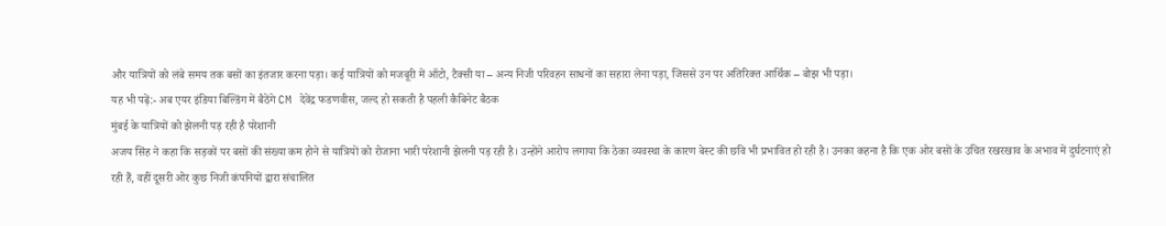और यात्रियों को लंबे समय तक बसों का इंतजार करना पड़ा। कई यात्रियों को मजबूरी में ऑटो, टैक्सी या – अन्य निजी परिवहन साधनों का सहारा लेना पड़ा, जिससे उन पर अतिरिक्त आर्थिक – बोझ भी पड़ा।
यह भी पढ़ें:- अब एयर इंडिया बिल्डिंग में बैठेंगे CM देवेंद्र फडणवीस, जल्द हो सकती है पहली कैबिनेट बैठक
मुंबई के यात्रियों को झेलनी पड़ रही है परेशानी
अजय सिंह ने कहा कि सड़कों पर बसों की संख्या कम होने से यात्रियों को रोजाना भारी परेशानी झेलनी पड़ रही है। उन्होंने आरोप लगाया कि ठेका व्यवस्था के कारण बेस्ट की छवि भी प्रभावित हो रही है। उनका कहना है कि एक ओर बसों के उचित रखरखाव के अभाव में दुर्घटनाएं हो रही हैं, वहीं दूसरी ओर कुछ निजी कंपनियों द्वारा संचालित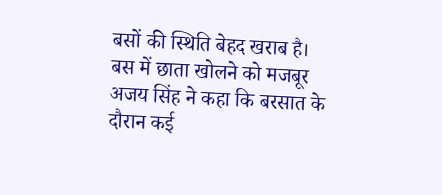बसों की स्थिति बेहद खराब है।
बस में छाता खोलने को मजबूर
अजय सिंह ने कहा कि बरसात के दौरान कई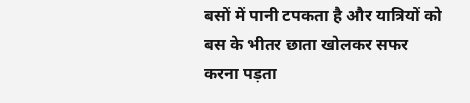बसों में पानी टपकता है और यात्रियों को बस के भीतर छाता खोलकर सफर करना पड़ता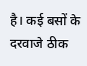है। कई बसों के दरवाजे ठीक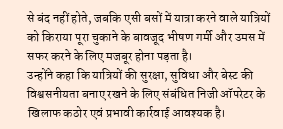से बंद नहीं होते, जबकि एसी बसों में यात्रा करने वाले यात्रियों को किराया पूरा चुकाने के बावजूद भीषण गर्मी और उमस में सफर करने के लिए मजबूर होना पड़ता है।
उन्होंने कहा कि यात्रियों की सुरक्षा, सुविधा और बेस्ट की विश्वसनीयता बनाए रखने के लिए संबंधित निजी ऑपरेटर के खिलाफ कठोर एवं प्रभावी कार्रवाई आवश्यक है।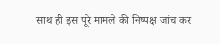साथ ही इस पूरे मामले की निष्पक्ष जांच कर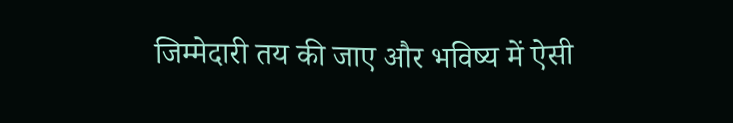जिम्मेदारी तय की जाए और भविष्य में ऐसी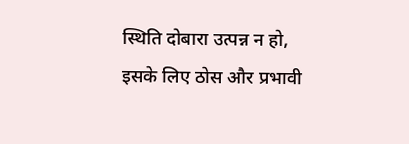स्थिति दोबारा उत्पन्न न हो, इसके लिए ठोस और प्रभावी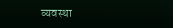व्यवस्था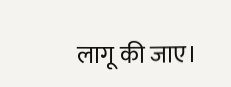लागू की जाए।